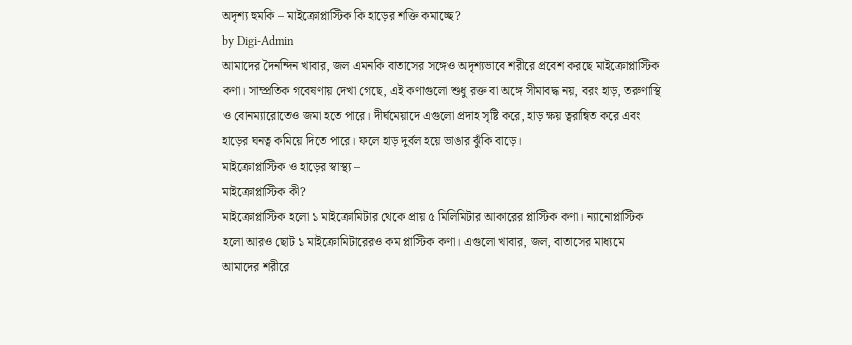অদৃশ্য হুমকি – মাইক্রোপ্লাস্টিক কি হাড়ের শক্তি কমাচ্ছে?
by Digi-Admin
আমাদের দৈনন্দিন খাবার, জল এমনকি বাতাসের সঙ্গেও অদৃশ্যভাবে শরীরে প্রবেশ করছে মাইক্রোপ্লাস্টিক কণা। সাম্প্রতিক গবেষণায় দেখা গেছে, এই কণাগুলো শুধু রক্ত বা অঙ্গে সীমাবদ্ধ নয়, বরং হাড়, তরুণাস্থি ও বোনম্যারোতেও জমা হতে পারে। দীর্ঘমেয়াদে এগুলো প্রদাহ সৃষ্টি করে, হাড় ক্ষয় ত্বরান্বিত করে এবং হাড়ের ঘনত্ব কমিয়ে দিতে পারে। ফলে হাড় দুর্বল হয়ে ভাঙার ঝুঁকি বাড়ে।
মাইক্রোপ্লাস্টিক ও হাড়ের স্বাস্থ্য –
মাইক্রোপ্লাস্টিক কী?
মাইক্রোপ্লাস্টিক হলো ১ মাইক্রোমিটার থেকে প্রায় ৫ মিলিমিটার আকারের প্লাস্টিক কণা। ন্যানোপ্লাস্টিক হলো আরও ছোট ১ মাইক্রোমিটারেরও কম প্লাস্টিক কণা। এগুলো খাবার, জল, বাতাসের মাধ্যমে আমাদের শরীরে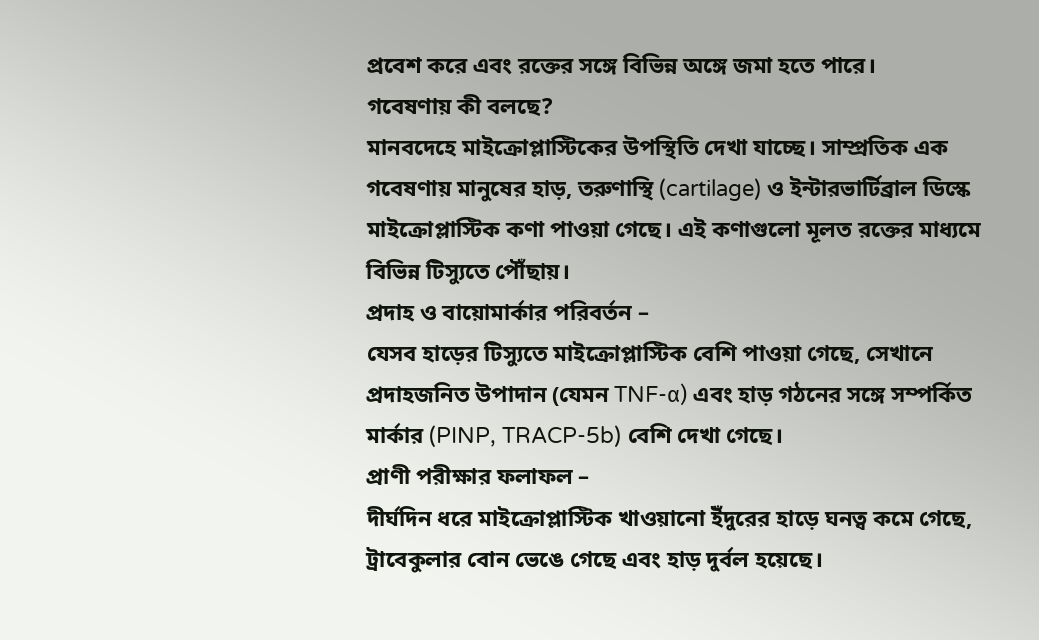প্রবেশ করে এবং রক্তের সঙ্গে বিভিন্ন অঙ্গে জমা হতে পারে।
গবেষণায় কী বলছে?
মানবদেহে মাইক্রোপ্লাস্টিকের উপস্থিতি দেখা যাচ্ছে। সাম্প্রতিক এক গবেষণায় মানুষের হাড়, তরুণাস্থি (cartilage) ও ইন্টারভার্টিব্রাল ডিস্কে মাইক্রোপ্লাস্টিক কণা পাওয়া গেছে। এই কণাগুলো মূলত রক্তের মাধ্যমে বিভিন্ন টিস্যুতে পৌঁছায়।
প্রদাহ ও বায়োমার্কার পরিবর্তন –
যেসব হাড়ের টিস্যুতে মাইক্রোপ্লাস্টিক বেশি পাওয়া গেছে, সেখানে প্রদাহজনিত উপাদান (যেমন TNF-α) এবং হাড় গঠনের সঙ্গে সম্পর্কিত মার্কার (PINP, TRACP-5b) বেশি দেখা গেছে।
প্রাণী পরীক্ষার ফলাফল –
দীর্ঘদিন ধরে মাইক্রোপ্লাস্টিক খাওয়ানো ইঁদুরের হাড়ে ঘনত্ব কমে গেছে, ট্রাবেকুলার বোন ভেঙে গেছে এবং হাড় দুর্বল হয়েছে।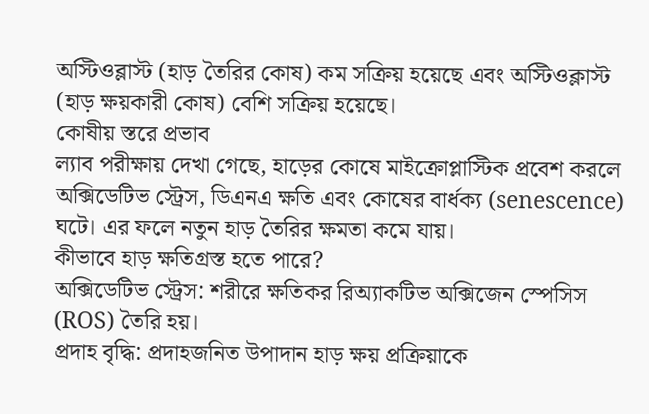অস্টিওব্লাস্ট (হাড় তৈরির কোষ) কম সক্রিয় হয়েছে এবং অস্টিওক্লাস্ট (হাড় ক্ষয়কারী কোষ) বেশি সক্রিয় হয়েছে।
কোষীয় স্তরে প্রভাব
ল্যাব পরীক্ষায় দেখা গেছে, হাড়ের কোষে মাইক্রোপ্লাস্টিক প্রবেশ করলে অক্সিডেটিভ স্ট্রেস, ডিএনএ ক্ষতি এবং কোষের বার্ধক্য (senescence) ঘটে। এর ফলে নতুন হাড় তৈরির ক্ষমতা কমে যায়।
কীভাবে হাড় ক্ষতিগ্রস্ত হতে পারে?
অক্সিডেটিভ স্ট্রেস: শরীরে ক্ষতিকর রিঅ্যাকটিভ অক্সিজেন স্পেসিস (ROS) তৈরি হয়।
প্রদাহ বৃদ্ধি: প্রদাহজনিত উপাদান হাড় ক্ষয় প্রক্রিয়াকে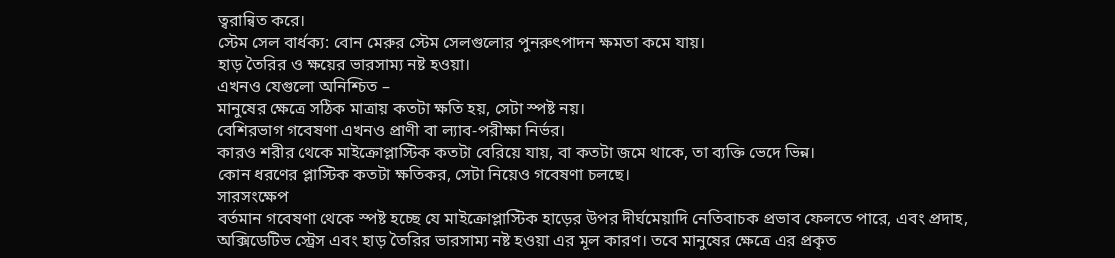ত্বরান্বিত করে।
স্টেম সেল বার্ধক্য: বোন মেরুর স্টেম সেলগুলোর পুনরুৎপাদন ক্ষমতা কমে যায়।
হাড় তৈরির ও ক্ষয়ের ভারসাম্য নষ্ট হওয়া।
এখনও যেগুলো অনিশ্চিত –
মানুষের ক্ষেত্রে সঠিক মাত্রায় কতটা ক্ষতি হয়, সেটা স্পষ্ট নয়।
বেশিরভাগ গবেষণা এখনও প্রাণী বা ল্যাব-পরীক্ষা নির্ভর।
কারও শরীর থেকে মাইক্রোপ্লাস্টিক কতটা বেরিয়ে যায়, বা কতটা জমে থাকে, তা ব্যক্তি ভেদে ভিন্ন।
কোন ধরণের প্লাস্টিক কতটা ক্ষতিকর, সেটা নিয়েও গবেষণা চলছে।
সারসংক্ষেপ
বর্তমান গবেষণা থেকে স্পষ্ট হচ্ছে যে মাইক্রোপ্লাস্টিক হাড়ের উপর দীর্ঘমেয়াদি নেতিবাচক প্রভাব ফেলতে পারে, এবং প্রদাহ, অক্সিডেটিভ স্ট্রেস এবং হাড় তৈরির ভারসাম্য নষ্ট হওয়া এর মূল কারণ। তবে মানুষের ক্ষেত্রে এর প্রকৃত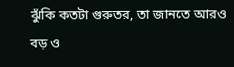ঝুঁকি কতটা গুরুতর, তা জানতে আরও বড় ও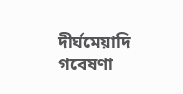দীর্ঘমেয়াদি গবেষণা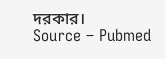দরকার।
Source – Pubmed